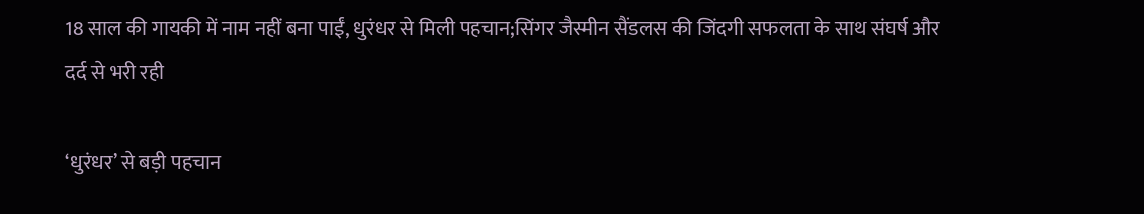18 साल की गायकी में नाम नहीं बना पाईं, धुरंधर से मिली पहचान;सिंगर जैस्मीन सैंडलस की जिंदगी सफलता के साथ संघर्ष और दर्द से भरी रही

‘धुरंधर’ से बड़ी पहचान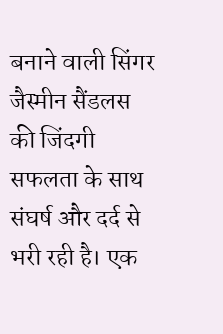बनाने वाली सिंगर जैस्मीन सैंडलस की जिंदगी सफलता के साथ संघर्ष और दर्द से भरी रही है। एक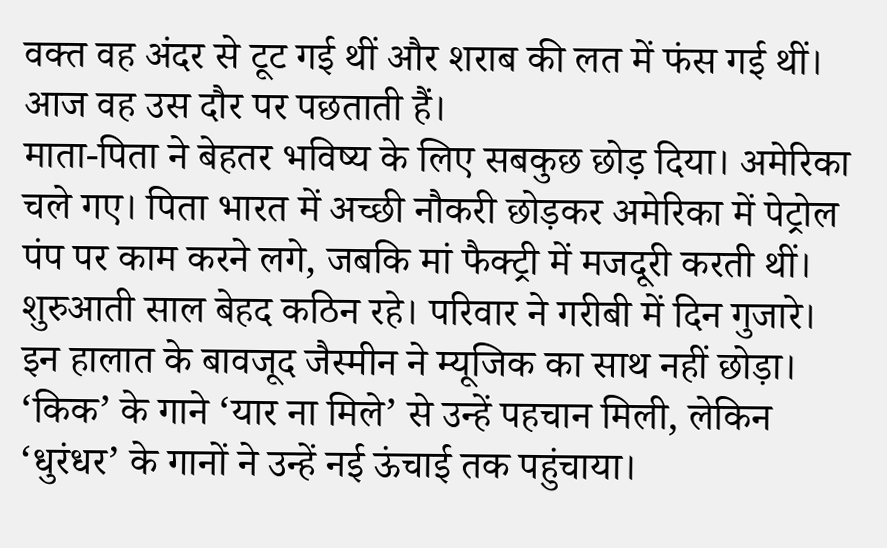वक्त वह अंदर से टूट गई थीं और शराब की लत में फंस गई थीं। आज वह उस दौर पर पछताती हैं।
माता-पिता ने बेहतर भविष्य के लिए सबकुछ छोड़ दिया। अमेरिका चले गए। पिता भारत में अच्छी नौकरी छोड़कर अमेरिका में पेट्रोल पंप पर काम करने लगे, जबकि मां फैक्ट्री में मजदूरी करती थीं। शुरुआती साल बेहद कठिन रहे। परिवार ने गरीबी में दिन गुजारे।
इन हालात के बावजूद जैस्मीन ने म्यूजिक का साथ नहीं छोड़ा। ‘किक’ के गाने ‘यार ना मिले’ से उन्हें पहचान मिली, लेकिन ‘धुरंधर’ के गानों ने उन्हें नई ऊंचाई तक पहुंचाया।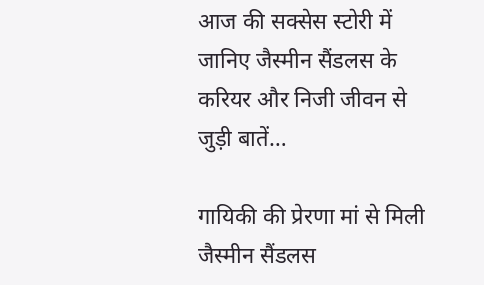आज की सक्सेस स्टोरी में जानिए जैस्मीन सैंडलस के करियर और निजी जीवन से जुड़ी बातें…

गायिकी की प्रेरणा मां से मिली
जैस्मीन सैंडलस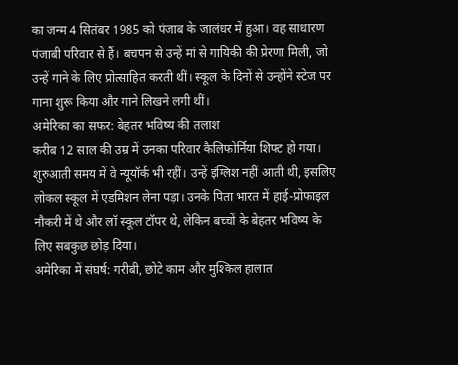का जन्म 4 सितंबर 1985 को पंजाब के जालंधर में हुआ। वह साधारण पंजाबी परिवार से हैं। बचपन से उन्हें मां से गायिकी की प्रेरणा मिली, जो उन्हें गाने के लिए प्रोत्साहित करती थीं। स्कूल के दिनों से उन्होंने स्टेज पर गाना शुरू किया और गाने लिखने लगी थीं।
अमेरिका का सफर: बेहतर भविष्य की तलाश
करीब 12 साल की उम्र में उनका परिवार कैलिफोर्निया शिफ्ट हो गया। शुरुआती समय में वे न्यूयॉर्क भी रहीं। उन्हें इंग्लिश नहीं आती थी, इसलिए लोकल स्कूल में एडमिशन लेना पड़ा। उनके पिता भारत में हाई-प्रोफाइल नौकरी में थे और लॉ स्कूल टॉपर थे, लेकिन बच्चों के बेहतर भविष्य के लिए सबकुछ छोड़ दिया।
अमेरिका में संघर्ष: गरीबी, छोटे काम और मुश्किल हालात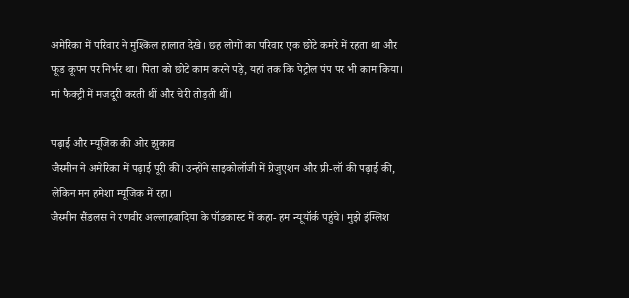अमेरिका में परिवार ने मुश्किल हालात देखे। छह लोगों का परिवार एक छोटे कमरे में रहता था और फूड कूपन पर निर्भर था। पिता को छोटे काम करने पड़े, यहां तक कि पेट्रोल पंप पर भी काम किया। मां फैक्ट्री में मजदूरी करती थीं और चेरी तोड़ती थीं।

पढ़ाई और म्यूजिक की ओर झुकाव
जैस्मीन ने अमेरिका में पढ़ाई पूरी की। उन्होंने साइकोलॉजी में ग्रेजुएशन और प्री-लॉ की पढ़ाई की, लेकिन मन हमेशा म्यूजिक में रहा।
जैस्मीन सैंडलस ने रणवीर अल्लाहबादिया के पॉडकास्ट में कहा- हम न्यूयॉर्क पहुंचे। मुझे इंग्लिश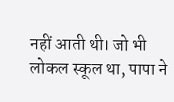नहीं आती थी। जो भी लोकल स्कूल था, पापा ने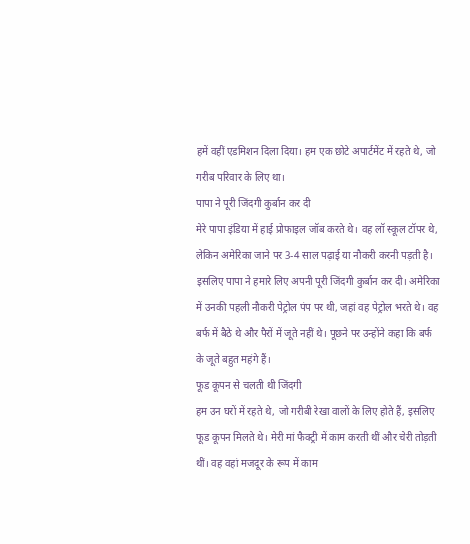हमें वहीं एडमिशन दिला दिया। हम एक छोटे अपार्टमेंट में रहते थे, जो गरीब परिवार के लिए था।
पापा ने पूरी जिंदगी कुर्बान कर दी
मेरे पापा इंडिया में हाई प्रोफाइल जॉब करते थे। वह लॉ स्कूल टॉपर थे, लेकिन अमेरिका जाने पर 3-4 साल पढ़ाई या नौकरी करनी पड़ती है। इसलिए पापा ने हमारे लिए अपनी पूरी जिंदगी कुर्बान कर दी। अमेरिका में उनकी पहली नौकरी पेट्रोल पंप पर थी, जहां वह पेट्रोल भरते थे। वह बर्फ में बैठे थे और पैरों में जूते नहीं थे। पूछने पर उन्होंने कहा कि बर्फ के जूते बहुत महंगे हैं।
फूड कूपन से चलती थी जिंदगी
हम उन घरों में रहते थे, जो गरीबी रेखा वालों के लिए होते हैं, इसलिए फूड कूपन मिलते थे। मेरी मां फैक्ट्री में काम करती थीं और चेरी तोड़ती थीं। वह वहां मजदूर के रूप में काम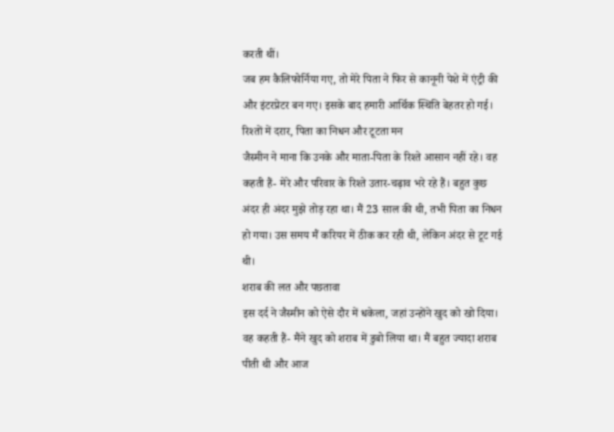करती थीं।
जब हम कैलिफोर्निया गए, तो मेरे पिता ने फिर से कानूनी पेशे में एंट्री की और इंटरप्रेटर बन गए। इसके बाद हमारी आर्थिक स्थिति बेहतर हो गई।
रिश्तों में दरार, पिता का निधन और टूटता मन
जैस्मीन ने माना कि उनके और माता-पिता के रिश्ते आसान नहीं रहे। वह कहती हैं- मेरे और परिवार के रिश्ते उतार-चढ़ाव भरे रहे हैं। बहुत कुछ अंदर ही अंदर मुझे तोड़ रहा था। मैं 23 साल की थी, तभी पिता का निधन हो गया। उस समय मैं करियर में ठीक कर रही थी, लेकिन अंदर से टूट गई थी।
शराब की लत और पछतावा
इस दर्द ने जैस्मीन को ऐसे दौर में धकेला, जहां उन्होंने खुद को खो दिया। वह कहती हैं- मैंने खुद को शराब में डुबो लिया था। मैं बहुत ज्यादा शराब पीती थी और आज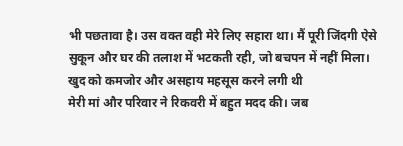भी पछतावा है। उस वक्त वही मेरे लिए सहारा था। मैं पूरी जिंदगी ऐसे सुकून और घर की तलाश में भटकती रही, जो बचपन में नहीं मिला।
खुद को कमजोर और असहाय महसूस करने लगी थी
मेरी मां और परिवार ने रिकवरी में बहुत मदद की। जब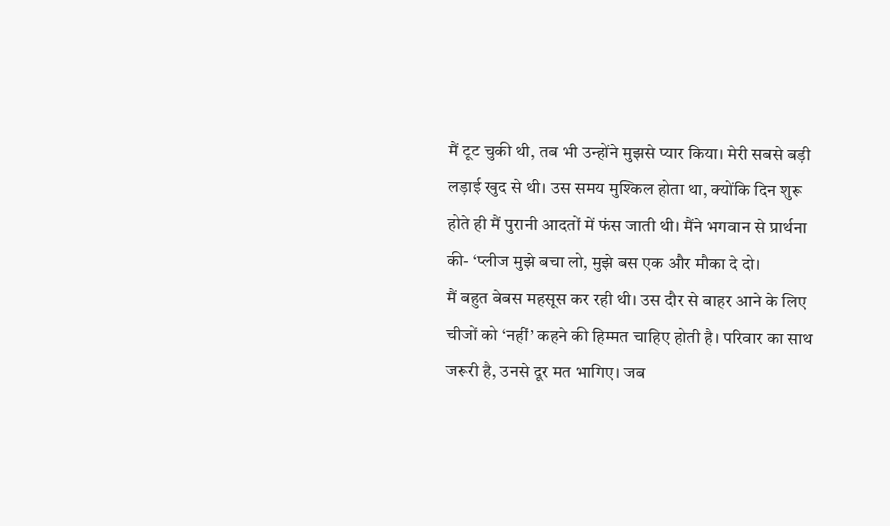मैं टूट चुकी थी, तब भी उन्होंने मुझसे प्यार किया। मेरी सबसे बड़ी लड़ाई खुद से थी। उस समय मुश्किल होता था, क्योंकि दिन शुरू होते ही मैं पुरानी आदतों में फंस जाती थी। मैंने भगवान से प्रार्थना की- ‘प्लीज मुझे बचा लो, मुझे बस एक और मौका दे दो।
मैं बहुत बेबस महसूस कर रही थी। उस दौर से बाहर आने के लिए चीजों को ‘नहीं’ कहने की हिम्मत चाहिए होती है। परिवार का साथ जरूरी है, उनसे दूर मत भागिए। जब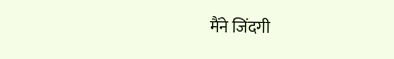मैंने जिंदगी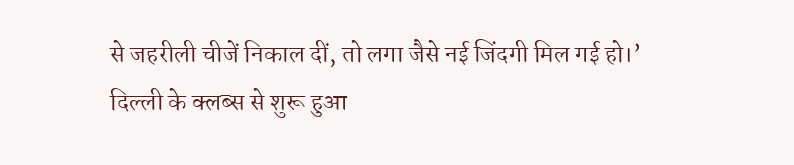से जहरीली चीजें निकाल दीं, तो लगा जैसे नई जिंदगी मिल गई हो।’
दिल्ली के क्लब्स से शुरू हुआ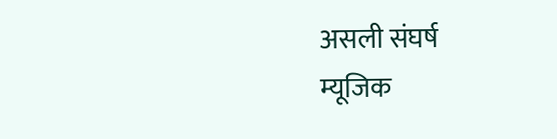असली संघर्ष
म्यूजिक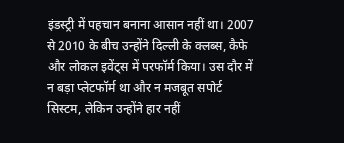इंडस्ट्री में पहचान बनाना आसान नहीं था। 2007 से 2010 के बीच उन्होंने दिल्ली के क्लब्स, कैफे और लोकल इवेंट्स में परफॉर्म किया। उस दौर में न बड़ा प्लेटफॉर्म था और न मजबूत सपोर्ट सिस्टम, लेकिन उन्होंने हार नहीं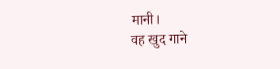मानी।
वह खुद गाने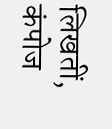लिखतीं, कंपोज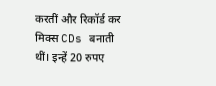करतीं और रिकॉर्ड कर मिक्स CDs बनाती थीं। इन्हें 20 रुपए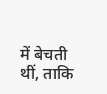में बेचती थीं, ताकि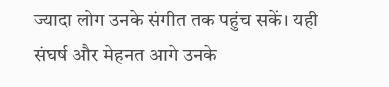ज्यादा लोग उनके संगीत तक पहुंच सकें। यही संघर्ष और मेहनत आगे उनके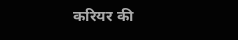करियर की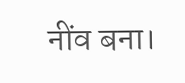नींव बना।